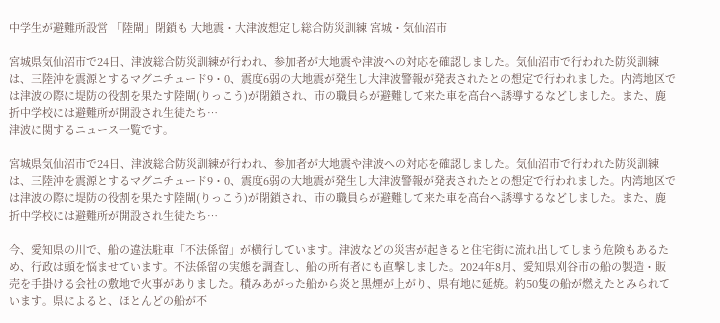中学生が避難所設営 「陸閘」閉鎖も 大地震・大津波想定し総合防災訓練 宮城・気仙沼市

宮城県気仙沼市で24日、津波総合防災訓練が行われ、参加者が大地震や津波への対応を確認しました。気仙沼市で行われた防災訓練は、三陸沖を震源とするマグニチュード9・0、震度6弱の大地震が発生し大津波警報が発表されたとの想定で行われました。内湾地区では津波の際に堤防の役割を果たす陸閘(りっこう)が閉鎖され、市の職員らが避難して来た車を高台へ誘導するなどしました。また、鹿折中学校には避難所が開設され生徒たち…
津波に関するニュース一覧です。

宮城県気仙沼市で24日、津波総合防災訓練が行われ、参加者が大地震や津波への対応を確認しました。気仙沼市で行われた防災訓練は、三陸沖を震源とするマグニチュード9・0、震度6弱の大地震が発生し大津波警報が発表されたとの想定で行われました。内湾地区では津波の際に堤防の役割を果たす陸閘(りっこう)が閉鎖され、市の職員らが避難して来た車を高台へ誘導するなどしました。また、鹿折中学校には避難所が開設され生徒たち…

今、愛知県の川で、船の違法駐車「不法係留」が横行しています。津波などの災害が起きると住宅街に流れ出してしまう危険もあるため、行政は頭を悩ませています。不法係留の実態を調査し、船の所有者にも直撃しました。2024年8月、愛知県刈谷市の船の製造・販売を手掛ける会社の敷地で火事がありました。積みあがった船から炎と黒煙が上がり、県有地に延焼。約50隻の船が燃えたとみられています。県によると、ほとんどの船が不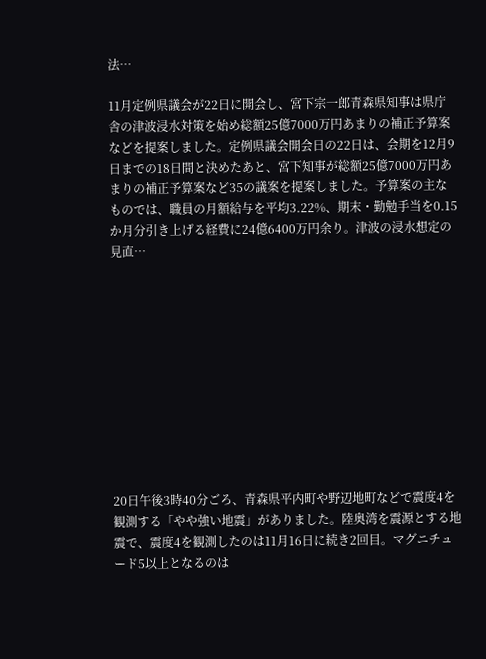法…

11月定例県議会が22日に開会し、宮下宗一郎青森県知事は県庁舎の津波浸水対策を始め総額25億7000万円あまりの補正予算案などを提案しました。定例県議会開会日の22日は、会期を12月9日までの18日間と決めたあと、宮下知事が総額25億7000万円あまりの補正予算案など35の議案を提案しました。予算案の主なものでは、職員の月額給与を平均3.22%、期末・勤勉手当を0.15か月分引き上げる経費に24億6400万円余り。津波の浸水想定の見直…











20日午後3時40分ごろ、青森県平内町や野辺地町などで震度4を観測する「やや強い地震」がありました。陸奥湾を震源とする地震で、震度4を観測したのは11月16日に続き2回目。マグニチュード5以上となるのは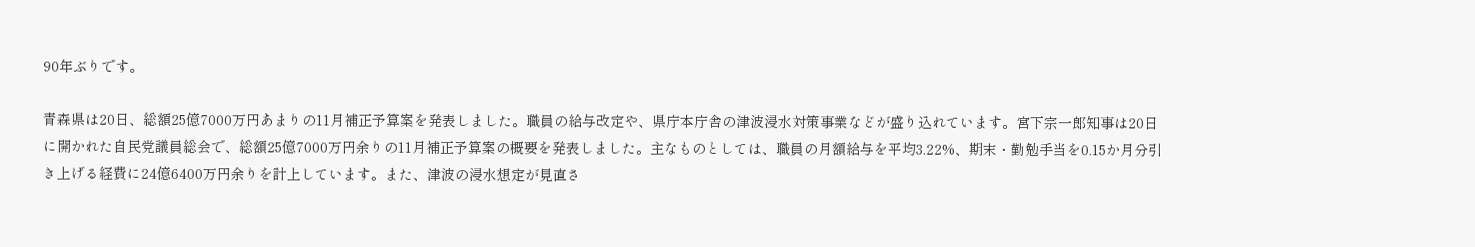90年ぶりです。

青森県は20日、総額25億7000万円あまりの11月補正予算案を発表しました。職員の給与改定や、県庁本庁舎の津波浸水対策事業などが盛り込れています。宮下宗一郎知事は20日に開かれた自民党議員総会で、総額25億7000万円余りの11月補正予算案の概要を発表しました。主なものとしては、職員の月額給与を平均3.22%、期末・勤勉手当を0.15か月分引き上げる経費に24億6400万円余りを計上しています。また、津波の浸水想定が見直さ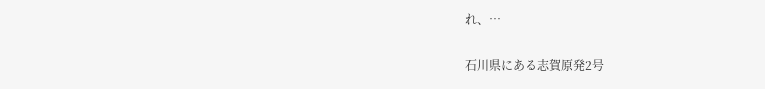れ、…

石川県にある志賀原発2号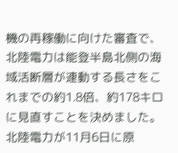機の再稼働に向けた審査で、北陸電力は能登半島北側の海域活断層が連動する長さをこれまでの約1.8倍、約178キロに見直すことを決めました。北陸電力が11月6日に原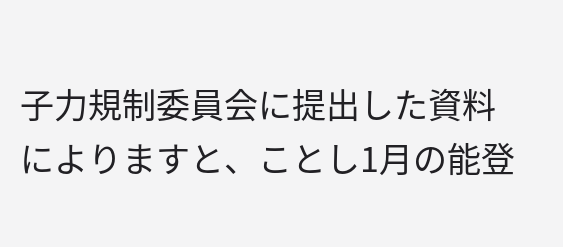子力規制委員会に提出した資料によりますと、ことし1月の能登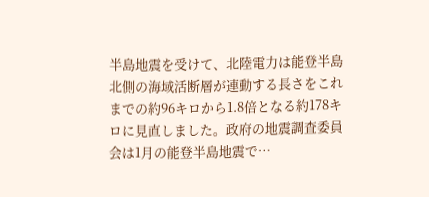半島地震を受けて、北陸電力は能登半島北側の海域活断層が連動する長さをこれまでの約96キロから1.8倍となる約178キロに見直しました。政府の地震調査委員会は1月の能登半島地震で…